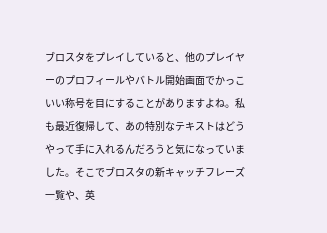ブロスタをプレイしていると、他のプレイヤーのプロフィールやバトル開始画面でかっこいい称号を目にすることがありますよね。私も最近復帰して、あの特別なテキストはどうやって手に入れるんだろうと気になっていました。そこでブロスタの新キャッチフレーズ一覧や、英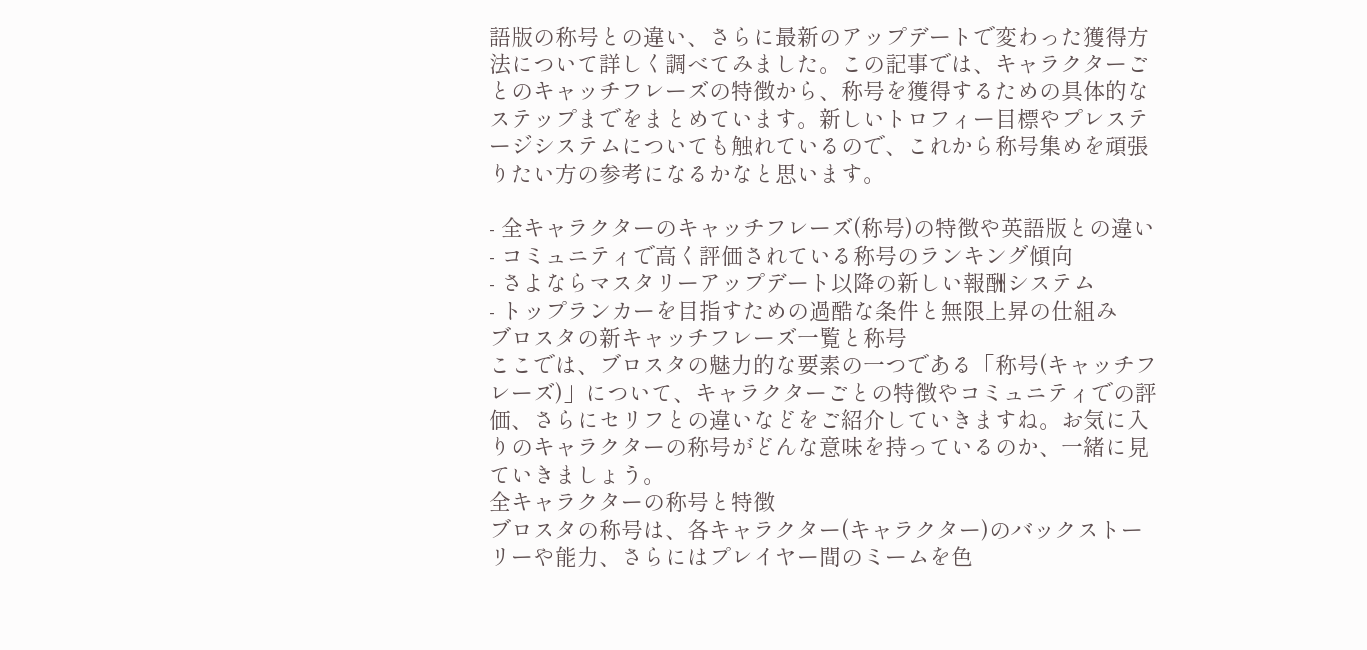語版の称号との違い、さらに最新のアップデートで変わった獲得方法について詳しく調べてみました。この記事では、キャラクターごとのキャッチフレーズの特徴から、称号を獲得するための具体的なステップまでをまとめています。新しいトロフィー目標やプレステージシステムについても触れているので、これから称号集めを頑張りたい方の参考になるかなと思います。

- 全キャラクターのキャッチフレーズ(称号)の特徴や英語版との違い
- コミュニティで高く評価されている称号のランキング傾向
- さよならマスタリーアップデート以降の新しい報酬システム
- トップランカーを目指すための過酷な条件と無限上昇の仕組み
ブロスタの新キャッチフレーズ一覧と称号
ここでは、ブロスタの魅力的な要素の一つである「称号(キャッチフレーズ)」について、キャラクターごとの特徴やコミュニティでの評価、さらにセリフとの違いなどをご紹介していきますね。お気に入りのキャラクターの称号がどんな意味を持っているのか、一緒に見ていきましょう。
全キャラクターの称号と特徴
ブロスタの称号は、各キャラクター(キャラクター)のバックストーリーや能力、さらにはプレイヤー間のミームを色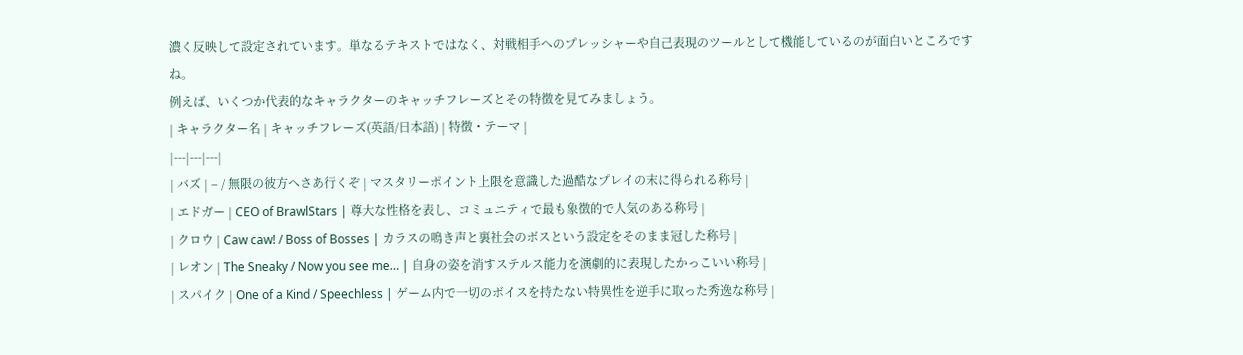濃く反映して設定されています。単なるテキストではなく、対戦相手へのプレッシャーや自己表現のツールとして機能しているのが面白いところですね。
例えば、いくつか代表的なキャラクターのキャッチフレーズとその特徴を見てみましょう。
| キャラクター名 | キャッチフレーズ(英語/日本語) | 特徴・テーマ |
|---|---|---|
| バズ | – / 無限の彼方へさあ行くぞ | マスタリーポイント上限を意識した過酷なプレイの末に得られる称号 |
| エドガー | CEO of BrawlStars | 尊大な性格を表し、コミュニティで最も象徴的で人気のある称号 |
| クロウ | Caw caw! / Boss of Bosses | カラスの鳴き声と裏社会のボスという設定をそのまま冠した称号 |
| レオン | The Sneaky / Now you see me… | 自身の姿を消すステルス能力を演劇的に表現したかっこいい称号 |
| スパイク | One of a Kind / Speechless | ゲーム内で一切のボイスを持たない特異性を逆手に取った秀逸な称号 |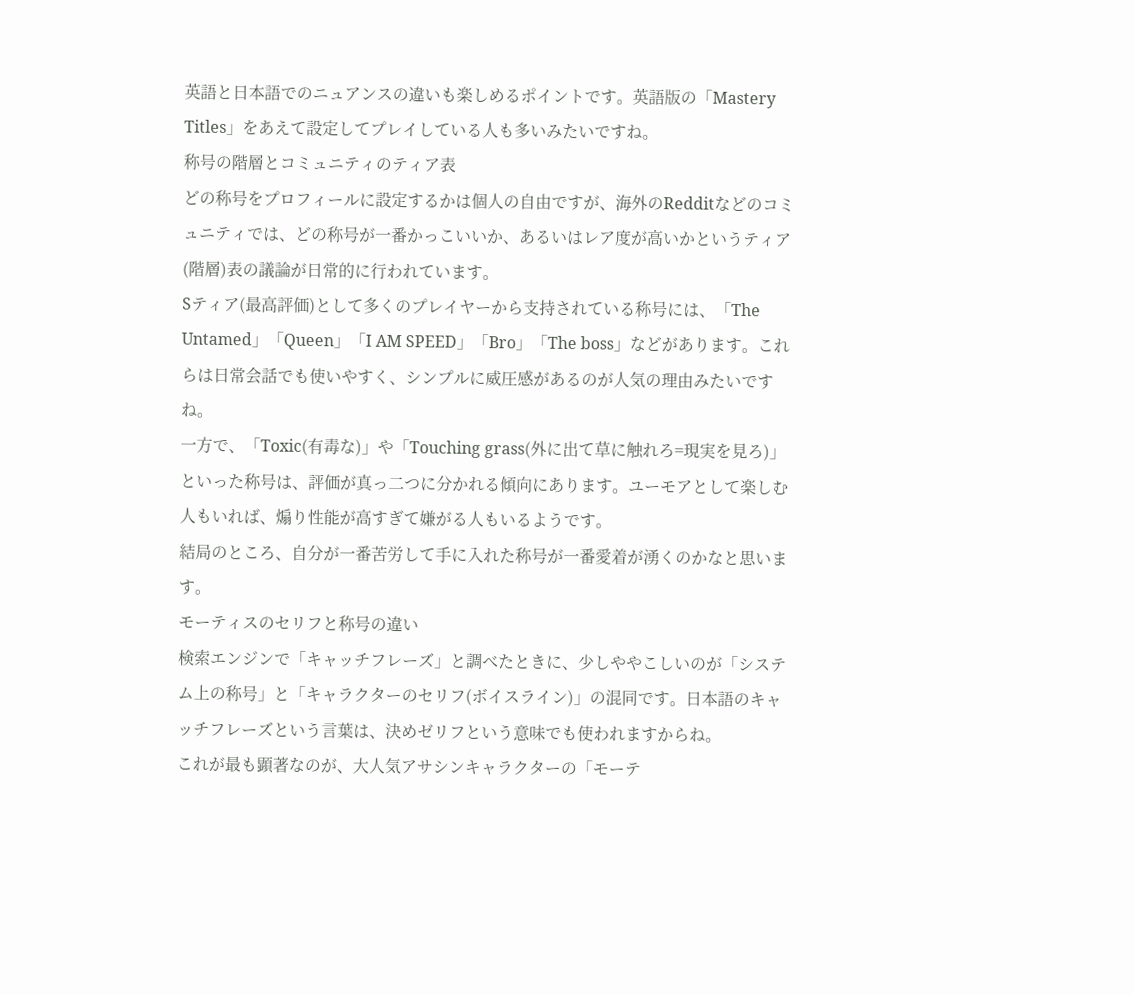英語と日本語でのニュアンスの違いも楽しめるポイントです。英語版の「Mastery Titles」をあえて設定してプレイしている人も多いみたいですね。
称号の階層とコミュニティのティア表
どの称号をプロフィールに設定するかは個人の自由ですが、海外のRedditなどのコミュニティでは、どの称号が一番かっこいいか、あるいはレア度が高いかというティア(階層)表の議論が日常的に行われています。
Sティア(最高評価)として多くのプレイヤーから支持されている称号には、「The Untamed」「Queen」「I AM SPEED」「Bro」「The boss」などがあります。これらは日常会話でも使いやすく、シンプルに威圧感があるのが人気の理由みたいですね。
一方で、「Toxic(有毒な)」や「Touching grass(外に出て草に触れろ=現実を見ろ)」といった称号は、評価が真っ二つに分かれる傾向にあります。ユーモアとして楽しむ人もいれば、煽り性能が高すぎて嫌がる人もいるようです。
結局のところ、自分が一番苦労して手に入れた称号が一番愛着が湧くのかなと思います。
モーティスのセリフと称号の違い
検索エンジンで「キャッチフレーズ」と調べたときに、少しややこしいのが「システム上の称号」と「キャラクターのセリフ(ボイスライン)」の混同です。日本語のキャッチフレーズという言葉は、決めゼリフという意味でも使われますからね。
これが最も顕著なのが、大人気アサシンキャラクターの「モーテ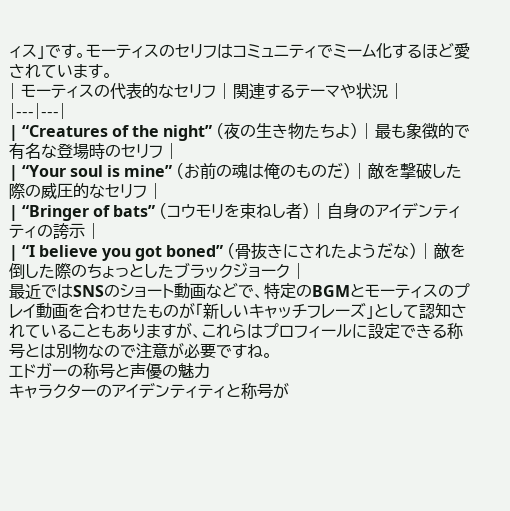ィス」です。モーティスのセリフはコミュニティでミーム化するほど愛されています。
| モーティスの代表的なセリフ | 関連するテーマや状況 |
|---|---|
| “Creatures of the night” (夜の生き物たちよ) | 最も象徴的で有名な登場時のセリフ |
| “Your soul is mine” (お前の魂は俺のものだ) | 敵を撃破した際の威圧的なセリフ |
| “Bringer of bats” (コウモリを束ねし者) | 自身のアイデンティティの誇示 |
| “I believe you got boned” (骨抜きにされたようだな) | 敵を倒した際のちょっとしたブラックジョーク |
最近ではSNSのショート動画などで、特定のBGMとモーティスのプレイ動画を合わせたものが「新しいキャッチフレーズ」として認知されていることもありますが、これらはプロフィールに設定できる称号とは別物なので注意が必要ですね。
エドガーの称号と声優の魅力
キャラクターのアイデンティティと称号が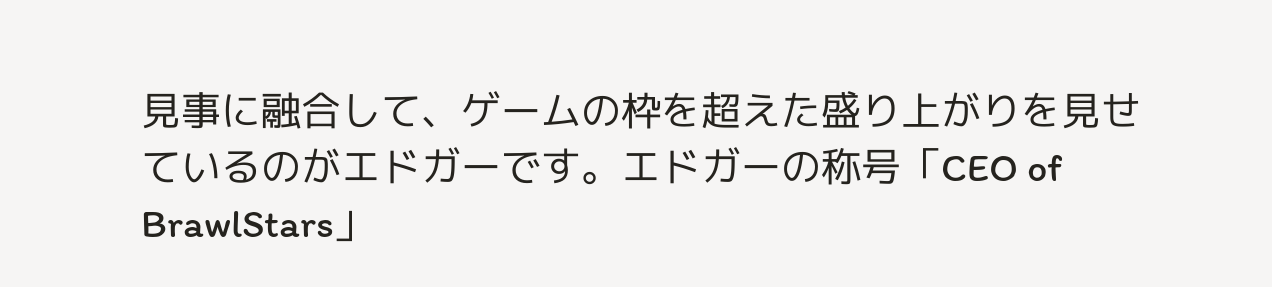見事に融合して、ゲームの枠を超えた盛り上がりを見せているのがエドガーです。エドガーの称号「CEO of BrawlStars」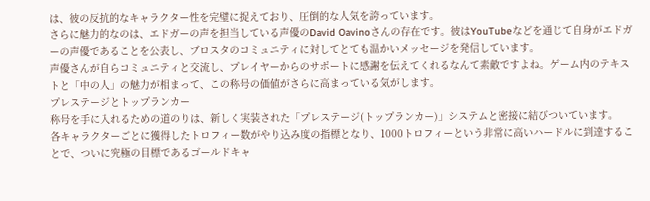は、彼の反抗的なキャラクター性を完璧に捉えており、圧倒的な人気を誇っています。
さらに魅力的なのは、エドガーの声を担当している声優のDavid Oavinoさんの存在です。彼はYouTubeなどを通じて自身がエドガーの声優であることを公表し、ブロスタのコミュニティに対してとても温かいメッセージを発信しています。
声優さんが自らコミュニティと交流し、プレイヤーからのサポートに感謝を伝えてくれるなんて素敵ですよね。ゲーム内のテキストと「中の人」の魅力が相まって、この称号の価値がさらに高まっている気がします。
プレステージとトップランカー
称号を手に入れるための道のりは、新しく実装された「プレステージ(トップランカー)」システムと密接に結びついています。
各キャラクターごとに獲得したトロフィー数がやり込み度の指標となり、1000トロフィーという非常に高いハードルに到達することで、ついに究極の目標であるゴールドキャ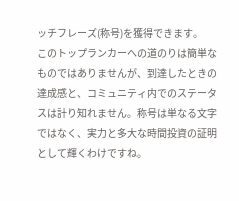ッチフレーズ(称号)を獲得できます。
このトップランカーへの道のりは簡単なものではありませんが、到達したときの達成感と、コミュニティ内でのステータスは計り知れません。称号は単なる文字ではなく、実力と多大な時間投資の証明として輝くわけですね。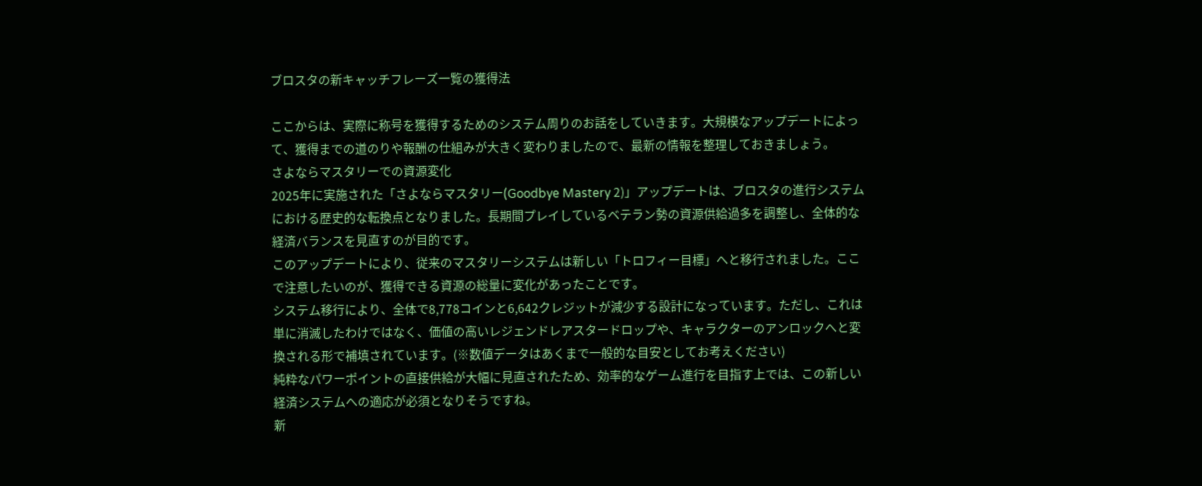ブロスタの新キャッチフレーズ一覧の獲得法

ここからは、実際に称号を獲得するためのシステム周りのお話をしていきます。大規模なアップデートによって、獲得までの道のりや報酬の仕組みが大きく変わりましたので、最新の情報を整理しておきましょう。
さよならマスタリーでの資源変化
2025年に実施された「さよならマスタリー(Goodbye Mastery 2)」アップデートは、ブロスタの進行システムにおける歴史的な転換点となりました。長期間プレイしているベテラン勢の資源供給過多を調整し、全体的な経済バランスを見直すのが目的です。
このアップデートにより、従来のマスタリーシステムは新しい「トロフィー目標」へと移行されました。ここで注意したいのが、獲得できる資源の総量に変化があったことです。
システム移行により、全体で8,778コインと6,642クレジットが減少する設計になっています。ただし、これは単に消滅したわけではなく、価値の高いレジェンドレアスタードロップや、キャラクターのアンロックへと変換される形で補填されています。(※数値データはあくまで一般的な目安としてお考えください)
純粋なパワーポイントの直接供給が大幅に見直されたため、効率的なゲーム進行を目指す上では、この新しい経済システムへの適応が必須となりそうですね。
新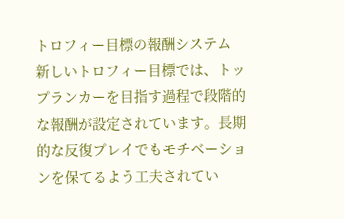トロフィー目標の報酬システム
新しいトロフィー目標では、トップランカーを目指す過程で段階的な報酬が設定されています。長期的な反復プレイでもモチベーションを保てるよう工夫されてい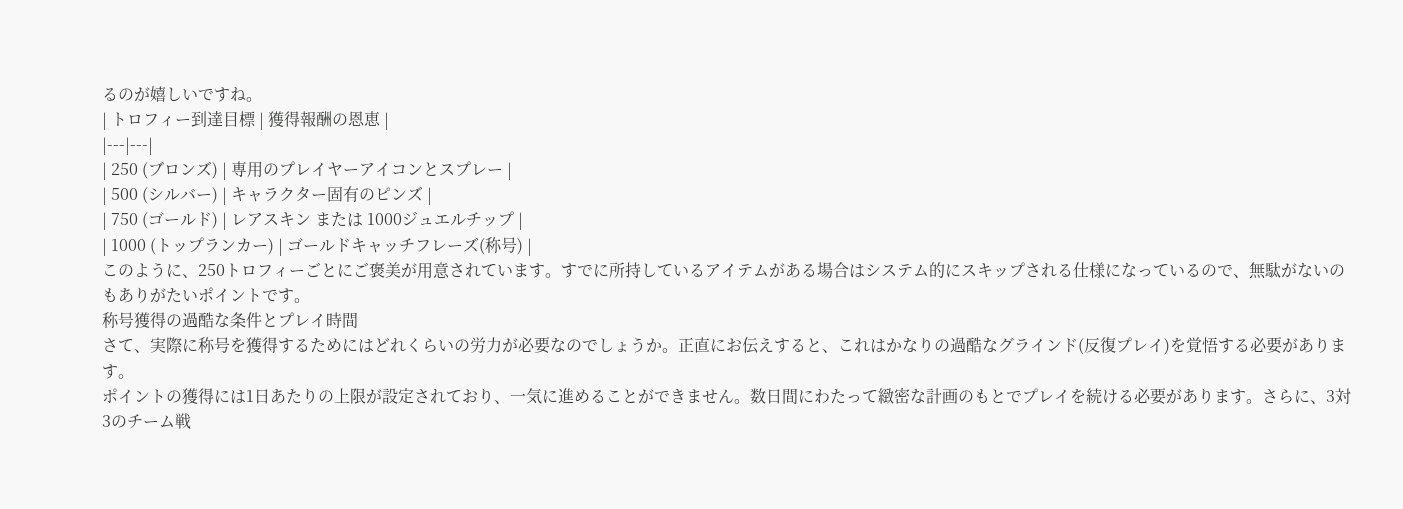るのが嬉しいですね。
| トロフィー到達目標 | 獲得報酬の恩恵 |
|---|---|
| 250 (ブロンズ) | 専用のプレイヤーアイコンとスプレー |
| 500 (シルバー) | キャラクター固有のピンズ |
| 750 (ゴールド) | レアスキン または 1000ジュエルチップ |
| 1000 (トップランカー) | ゴールドキャッチフレーズ(称号) |
このように、250トロフィーごとにご褒美が用意されています。すでに所持しているアイテムがある場合はシステム的にスキップされる仕様になっているので、無駄がないのもありがたいポイントです。
称号獲得の過酷な条件とプレイ時間
さて、実際に称号を獲得するためにはどれくらいの労力が必要なのでしょうか。正直にお伝えすると、これはかなりの過酷なグラインド(反復プレイ)を覚悟する必要があります。
ポイントの獲得には1日あたりの上限が設定されており、一気に進めることができません。数日間にわたって緻密な計画のもとでプレイを続ける必要があります。さらに、3対3のチーム戦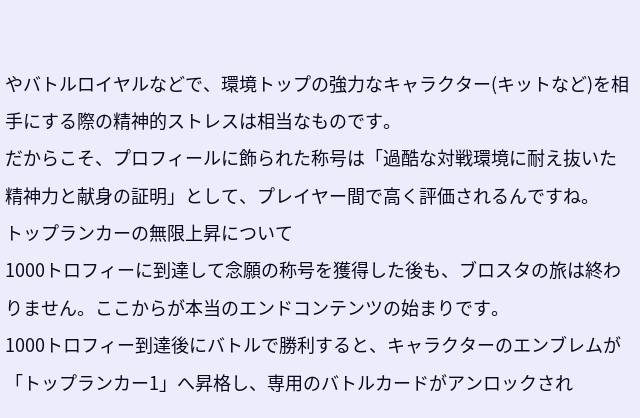やバトルロイヤルなどで、環境トップの強力なキャラクター(キットなど)を相手にする際の精神的ストレスは相当なものです。
だからこそ、プロフィールに飾られた称号は「過酷な対戦環境に耐え抜いた精神力と献身の証明」として、プレイヤー間で高く評価されるんですね。
トップランカーの無限上昇について
1000トロフィーに到達して念願の称号を獲得した後も、ブロスタの旅は終わりません。ここからが本当のエンドコンテンツの始まりです。
1000トロフィー到達後にバトルで勝利すると、キャラクターのエンブレムが「トップランカー1」へ昇格し、専用のバトルカードがアンロックされ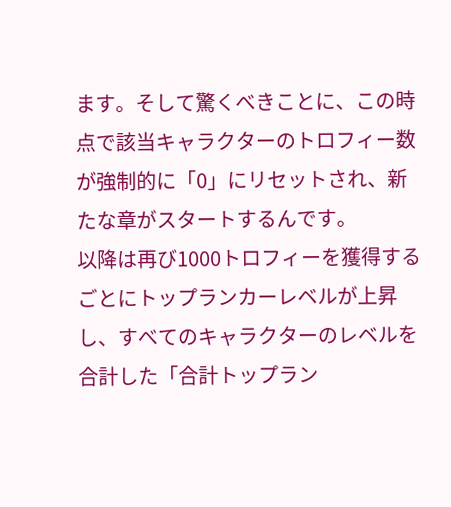ます。そして驚くべきことに、この時点で該当キャラクターのトロフィー数が強制的に「0」にリセットされ、新たな章がスタートするんです。
以降は再び1000トロフィーを獲得するごとにトップランカーレベルが上昇し、すべてのキャラクターのレベルを合計した「合計トップラン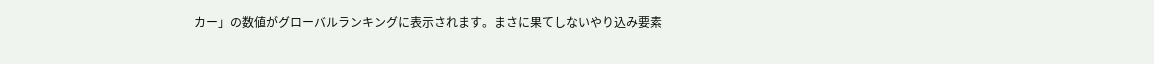カー」の数値がグローバルランキングに表示されます。まさに果てしないやり込み要素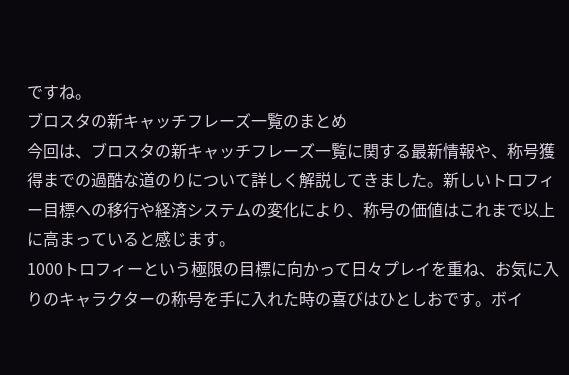ですね。
ブロスタの新キャッチフレーズ一覧のまとめ
今回は、ブロスタの新キャッチフレーズ一覧に関する最新情報や、称号獲得までの過酷な道のりについて詳しく解説してきました。新しいトロフィー目標への移行や経済システムの変化により、称号の価値はこれまで以上に高まっていると感じます。
1000トロフィーという極限の目標に向かって日々プレイを重ね、お気に入りのキャラクターの称号を手に入れた時の喜びはひとしおです。ボイ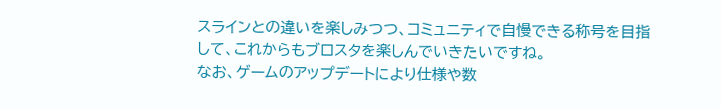スラインとの違いを楽しみつつ、コミュニティで自慢できる称号を目指して、これからもブロスタを楽しんでいきたいですね。
なお、ゲームのアップデートにより仕様や数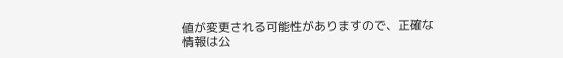値が変更される可能性がありますので、正確な情報は公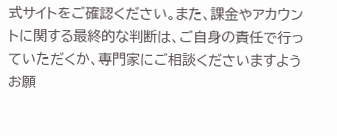式サイトをご確認ください。また、課金やアカウントに関する最終的な判断は、ご自身の責任で行っていただくか、専門家にご相談くださいますようお願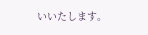いいたします。